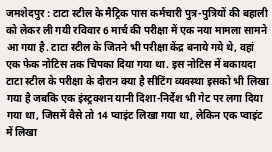जमशेदपुर : टाटा स्टील के मैट्रिक पास कर्मचारी पुत्र-पुत्रियों की बहाली को लेकर ली गयी रविवार 6 मार्च की परीक्षा में एक नया मामला सामने आ गया है. टाटा स्टील के जितने भी परीक्षा केंद्र बनाये गये थे, वहां एक फेक नोटिस तक चिपका दिया गया था. इस नोटिस में बकायदा टाटा स्टील के परीक्षा के दौरान क्या है सीटिंग व्यवस्था इसको भी लिखा गया है जबकि एक इंस्ट्रक्शन यानी दिशा-निर्देश भी गेट पर लगा दिया गया था, जिसमें वैसे तो 14 प्वाइंट लिखा गया था, लेकिन एक प्वाइंट में लिखा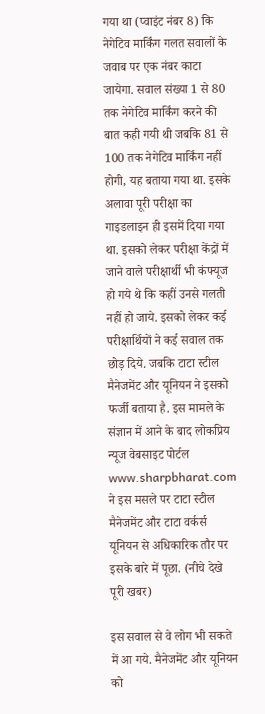गया था (प्वाइंट नंबर 8) कि नेगेटिव मार्किंग गलत सवालों के जवाब पर एक नंबर काटा जायेगा. सवाल संख्या 1 से 80 तक नेगेटिव मार्किंग करने की बात कही गयी थी जबकि 81 से 100 तक नेगेटिव मार्किंग नहीं होगी, यह बताया गया था. इसके अलावा पूरी परीक्षा का गाइडलाइन ही इसमें दिया गया था. इसको लेकर परीक्षा केंद्रों में जाने वाले परीक्षार्थी भी कंफ्यूज हो गये थे कि कहीं उनसे गलती नहीं हो जाये. इसको लेकर कई परीक्षार्थियों ने कई सवाल तक छोड़ दिये. जबकि टाटा स्टील मैनेजमेंट और यूनियन ने इसको फर्जी बताया है. इस मामले के संज्ञान में आने के बाद लोकप्रिय न्यूज वेबसाइट पोर्टल www.sharpbharat.com ने इस मसले पर टाटा स्टील मैनेजमेंट और टाटा वर्कर्स यूनियन से अधिकारिक तौर पर इसके बारे में पूछा. (नीचे देखे पूरी खबर)

इस सवाल से वे लोग भी सकते में आ गये. मैनेजमेंट और यूनियन को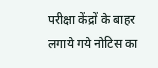परीक्षा केंद्रों के बाहर लगाये गये नोटिस का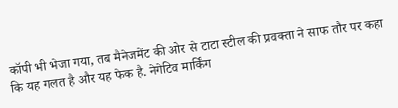कॉपी भी भेजा गया, तब मैनेजमेंट की ओर से टाटा स्टील की प्रवक्ता ने साफ तौर पर कहा कि यह गलत है और यह फेक है. नेगेटिव मार्किंग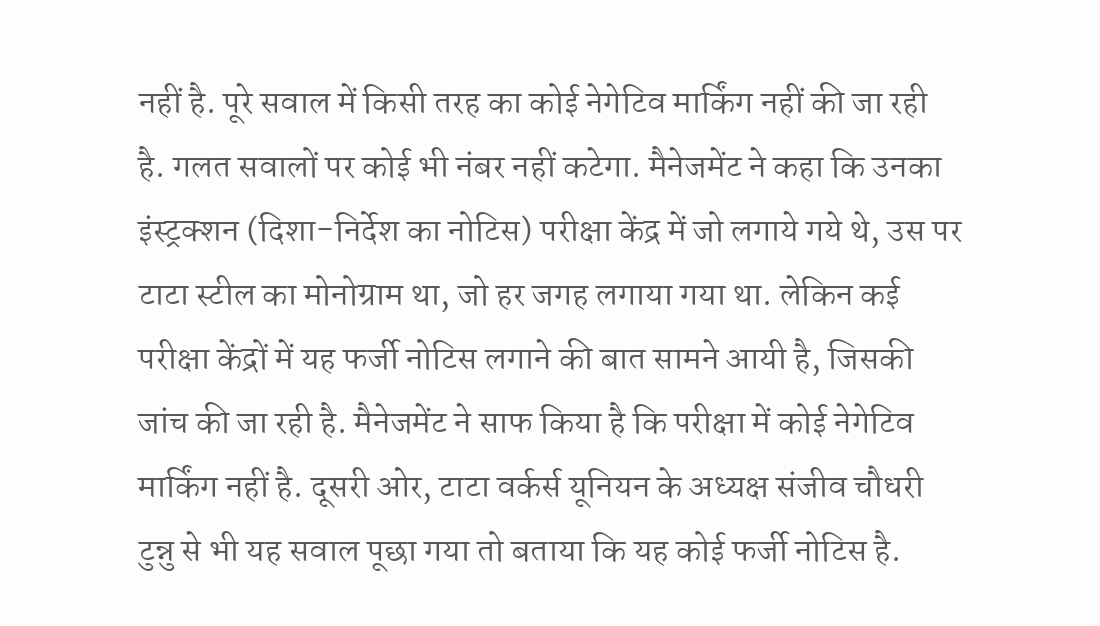नहीं है. पूरे सवाल में किसी तरह का कोई नेगेटिव मार्किंग नहीं की जा रही है. गलत सवालों पर कोई भी नंबर नहीं कटेगा. मैनेजमेंट ने कहा कि उनका इंस्ट्रक्शन (दिशा-निर्देश का नोटिस) परीक्षा केंद्र में जो लगाये गये थे, उस पर टाटा स्टील का मोनोग्राम था, जो हर जगह लगाया गया था. लेकिन कई परीक्षा केंद्रों में यह फर्जी नोटिस लगाने की बात सामने आयी है, जिसकी जांच की जा रही है. मैनेजमेंट ने साफ किया है कि परीक्षा में कोई नेगेटिव मार्किंग नहीं है. दूसरी ओर, टाटा वर्कर्स यूनियन के अध्यक्ष संजीव चौधरी टुन्नु से भी यह सवाल पूछा गया तो बताया कि यह कोई फर्जी नोटिस है.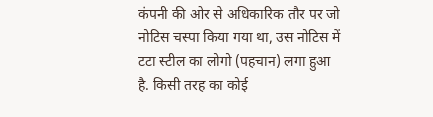कंपनी की ओर से अधिकारिक तौर पर जो नोटिस चस्पा किया गया था, उस नोटिस में टटा स्टील का लोगो (पहचान) लगा हुआ है. किसी तरह का कोई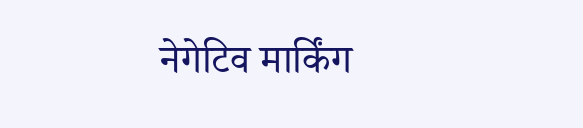नेगेटिव मार्किंग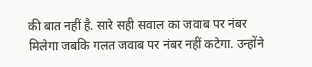की बात नहीं है. सारे सही सवाल का जवाब पर नंबर मिलेगा जबकि गलत जवाब पर नंबर नहीं कटेगा. उन्होंने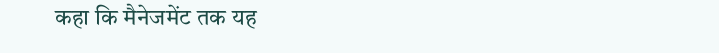कहा कि मैनेजमेंट तक यह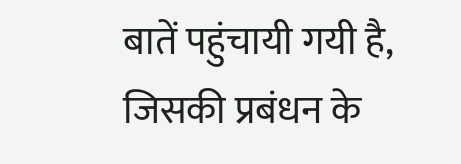बातें पहुंचायी गयी है, जिसकी प्रबंधन के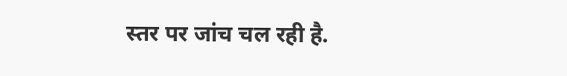स्तर पर जांच चल रही है.